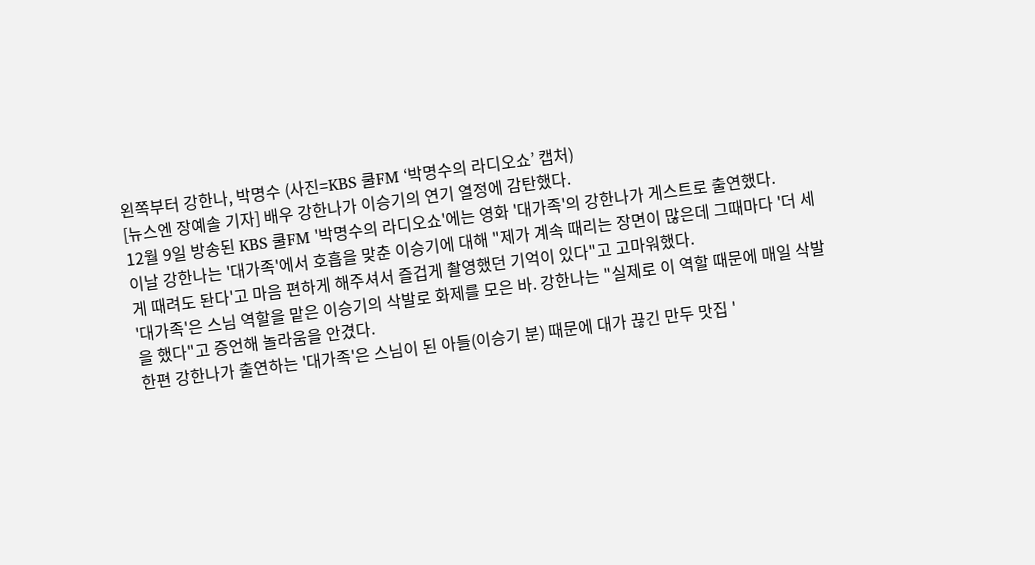왼쪽부터 강한나, 박명수 (사진=KBS 쿨FM ‘박명수의 라디오쇼’ 캡처)
[뉴스엔 장예솔 기자] 배우 강한나가 이승기의 연기 열정에 감탄했다.
12월 9일 방송된 KBS 쿨FM '박명수의 라디오쇼'에는 영화 '대가족'의 강한나가 게스트로 출연했다.
이날 강한나는 '대가족'에서 호흡을 맞춘 이승기에 대해 "제가 계속 때리는 장면이 많은데 그때마다 '더 세게 때려도 돤다'고 마음 편하게 해주셔서 즐겁게 촬영했던 기억이 있다"고 고마워했다.
'대가족'은 스님 역할을 맡은 이승기의 삭발로 화제를 모은 바. 강한나는 "실제로 이 역할 때문에 매일 삭발을 했다"고 증언해 놀라움을 안겼다.
한편 강한나가 출연하는 '대가족'은 스님이 된 아들(이승기 분) 때문에 대가 끊긴 만두 맛집 '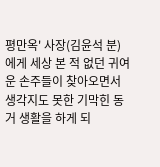평만옥' 사장(김윤석 분)에게 세상 본 적 없던 귀여운 손주들이 찾아오면서 생각지도 못한 기막힌 동거 생활을 하게 되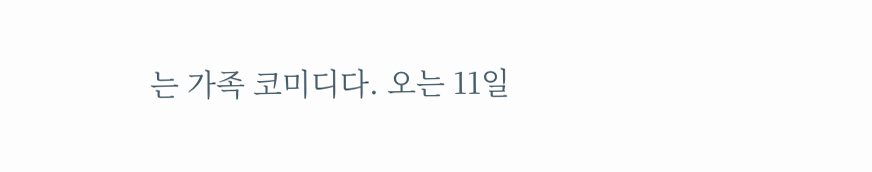는 가족 코미디다. 오는 11일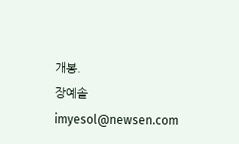개봉.
장예솔 imyesol@newsen.com